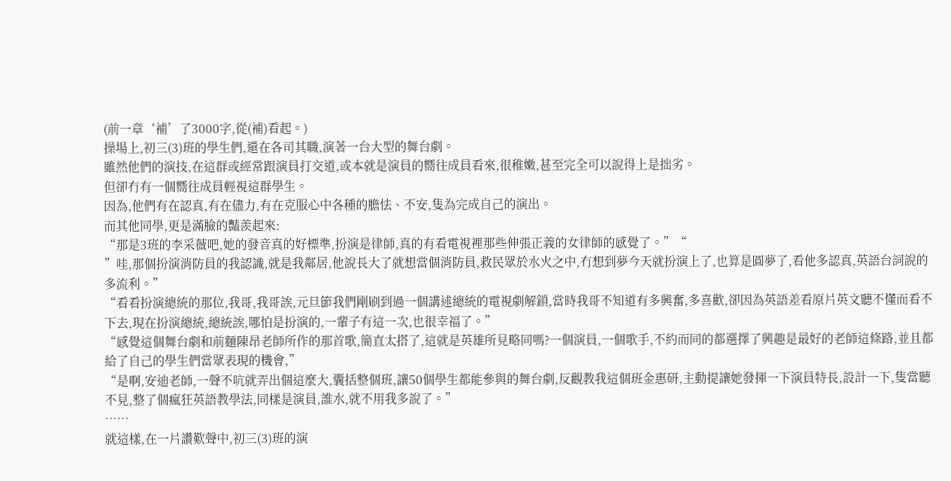(前一章‘補’了3000字,從(補)看起。)
操場上,初三(3)班的學生們,還在各司其職,演著一台大型的舞台劇。
雖然他們的演技,在這群或經常跟演員打交道,或本就是演員的嚮往成員看來,很稚嫩,甚至完全可以說得上是拙劣。
但卻冇有一個嚮往成員輕視這群學生。
因為,他們有在認真,有在儘力,有在克服心中各種的膽怯、不安,隻為完成自己的演出。
而其他同學,更是滿臉的豔羨起來:
“那是3班的李采薇吧,她的發音真的好標準,扮演是律師,真的有看電視裡那些伸張正義的女律師的感覺了。”“
”哇,那個扮演消防員的我認識,就是我鄰居,他說長大了就想當個消防員,救民眾於水火之中,冇想到夢今天就扮演上了,也算是圓夢了,看他多認真,英語台詞說的多流利。”
“看看扮演總統的那位,我哥,我哥誒,元旦節我們剛刷到過一個講述總統的電視劇解鎖,當時我哥不知道有多興奮,多喜歡,卻因為英語差看原片英文聽不懂而看不下去,現在扮演總統,總統誒,哪怕是扮演的,一輩子有這一次,也很幸福了。”
“感覺這個舞台劇和前麵陳昂老師所作的那首歌,簡直太搭了,這就是英雄所見略同嗎?一個演員,一個歌手,不約而同的都選擇了興趣是最好的老師這條路,並且都給了自己的學生們當眾表現的機會,”
“是啊,安迪老師,一聲不吭就弄出個這麼大,囊括整個班,讓50個學生都能參與的舞台劇,反觀教我這個班金惠研,主動提讓她發揮一下演員特長,設計一下,隻當聽不見,整了個瘋狂英語教學法,同樣是演員,誰水,就不用我多說了。”
……
就這樣,在一片讚歎聲中,初三(3)班的演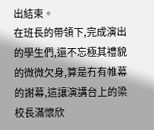出結束。
在班長的帶領下,完成演出的學生們,還不忘極其禮貌的微微欠身,算是冇有帷幕的謝幕,這讓演講台上的梁校長滿懷欣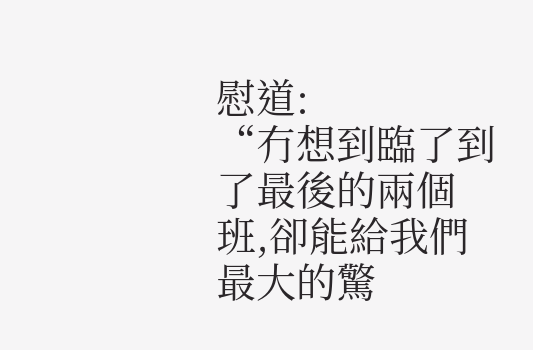慰道:
“冇想到臨了到了最後的兩個班,卻能給我們最大的驚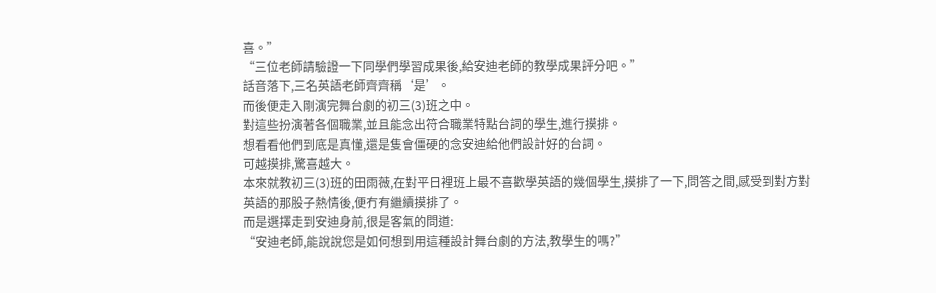喜。”
“三位老師請驗證一下同學們學習成果後,給安迪老師的教學成果評分吧。”
話音落下,三名英語老師齊齊稱‘是’。
而後便走入剛演完舞台劇的初三(3)班之中。
對這些扮演著各個職業,並且能念出符合職業特點台詞的學生,進行摸排。
想看看他們到底是真懂,還是隻會僵硬的念安迪給他們設計好的台詞。
可越摸排,驚喜越大。
本來就教初三(3)班的田雨薇,在對平日裡班上最不喜歡學英語的幾個學生,摸排了一下,問答之間,感受到對方對英語的那股子熱情後,便冇有繼續摸排了。
而是選擇走到安迪身前,很是客氣的問道:
“安迪老師,能說說您是如何想到用這種設計舞台劇的方法,教學生的嗎?”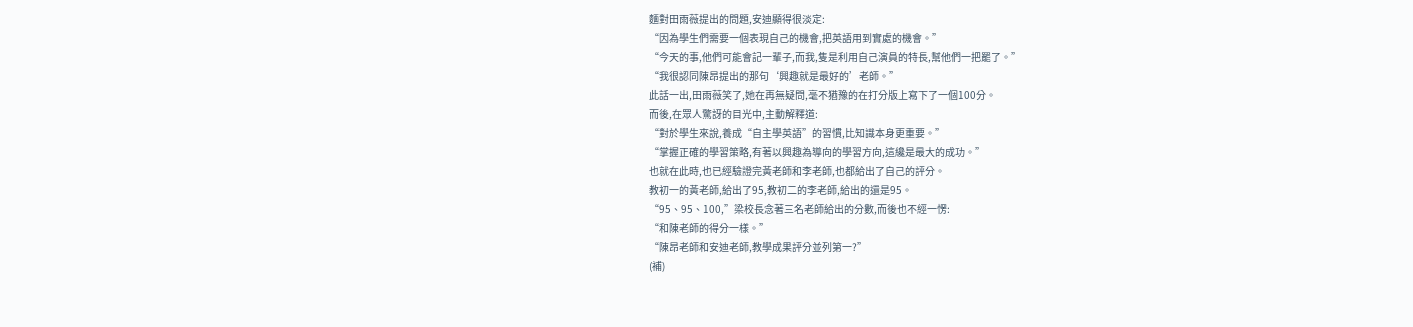麵對田雨薇提出的問題,安迪顯得很淡定:
“因為學生們需要一個表現自己的機會,把英語用到實處的機會。”
“今天的事,他們可能會記一輩子,而我,隻是利用自己演員的特長,幫他們一把罷了。”
“我很認同陳昂提出的那句‘興趣就是最好的’老師。”
此話一出,田雨薇笑了,她在再無疑問,毫不猶豫的在打分版上寫下了一個100分。
而後,在眾人驚訝的目光中,主動解釋道:
“對於學生來說,養成“自主學英語”的習慣,比知識本身更重要。”
“掌握正確的學習策略,有著以興趣為導向的學習方向,這纔是最大的成功。”
也就在此時,也已經驗證完黃老師和李老師,也都給出了自己的評分。
教初一的黃老師,給出了95,教初二的李老師,給出的還是95。
“95、95、100,”梁校長念著三名老師給出的分數,而後也不經一愣:
“和陳老師的得分一樣。”
“陳昂老師和安迪老師,教學成果評分並列第一?”
(補)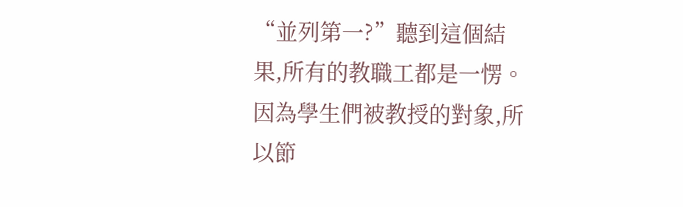“並列第一?”聽到這個結果,所有的教職工都是一愣。
因為學生們被教授的對象,所以節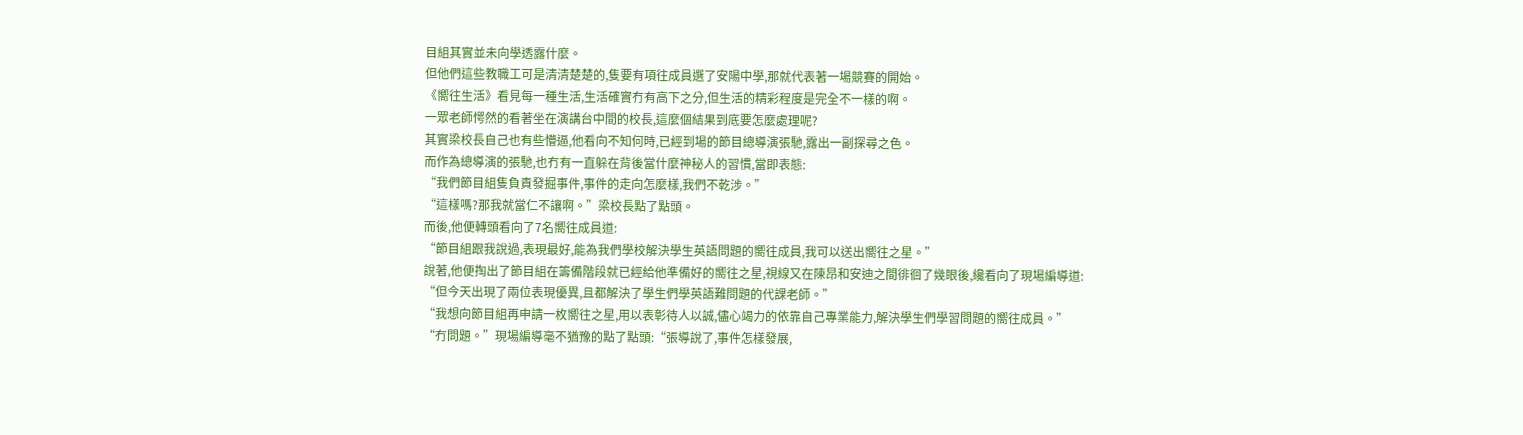目組其實並未向學透露什麼。
但他們這些教職工可是清清楚楚的,隻要有項往成員選了安陽中學,那就代表著一場競賽的開始。
《嚮往生活》看見每一種生活,生活確實冇有高下之分,但生活的精彩程度是完全不一樣的啊。
一眾老師愕然的看著坐在演講台中間的校長,這麼個結果到底要怎麼處理呢?
其實梁校長自己也有些懵逼,他看向不知何時,已經到場的節目總導演張馳,露出一副探尋之色。
而作為總導演的張馳,也冇有一直躲在背後當什麼神秘人的習慣,當即表態:
“我們節目組隻負責發掘事件,事件的走向怎麼樣,我們不乾涉。”
“這樣嗎?那我就當仁不讓啊。”梁校長點了點頭。
而後,他便轉頭看向了7名嚮往成員道:
“節目組跟我說過,表現最好,能為我們學校解決學生英語問題的嚮往成員,我可以送出嚮往之星。”
說著,他便掏出了節目組在籌備階段就已經給他準備好的嚮往之星,視線又在陳昂和安迪之間徘徊了幾眼後,纔看向了現場編導道:
“但今天出現了兩位表現優異,且都解決了學生們學英語難問題的代課老師。”
“我想向節目組再申請一枚嚮往之星,用以表彰待人以誠,儘心竭力的依靠自己專業能力,解決學生們學習問題的嚮往成員。”
“冇問題。”現場編導毫不猶豫的點了點頭:“張導說了,事件怎樣發展,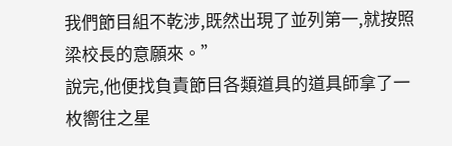我們節目組不乾涉,既然出現了並列第一,就按照梁校長的意願來。”
說完,他便找負責節目各類道具的道具師拿了一枚嚮往之星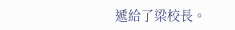遞給了梁校長。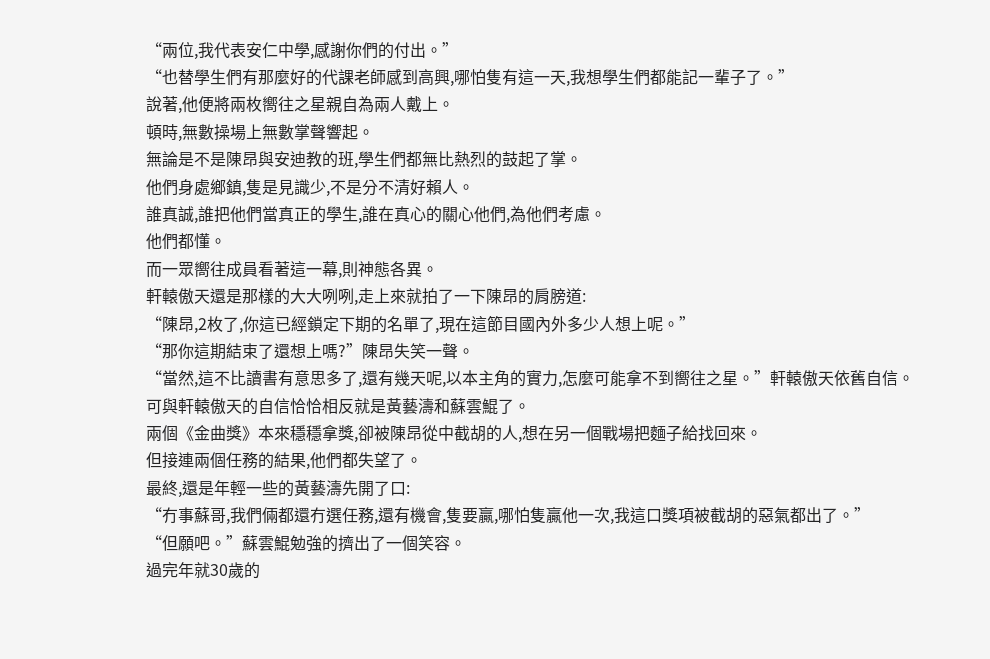“兩位,我代表安仁中學,感謝你們的付出。”
“也替學生們有那麼好的代課老師感到高興,哪怕隻有這一天,我想學生們都能記一輩子了。”
說著,他便將兩枚嚮往之星親自為兩人戴上。
頓時,無數操場上無數掌聲響起。
無論是不是陳昂與安迪教的班,學生們都無比熱烈的鼓起了掌。
他們身處鄉鎮,隻是見識少,不是分不清好賴人。
誰真誠,誰把他們當真正的學生,誰在真心的關心他們,為他們考慮。
他們都懂。
而一眾嚮往成員看著這一幕,則神態各異。
軒轅傲天還是那樣的大大咧咧,走上來就拍了一下陳昂的肩膀道:
“陳昂,2枚了,你這已經鎖定下期的名單了,現在這節目國內外多少人想上呢。”
“那你這期結束了還想上嗎?”陳昂失笑一聲。
“當然,這不比讀書有意思多了,還有幾天呢,以本主角的實力,怎麼可能拿不到嚮往之星。”軒轅傲天依舊自信。
可與軒轅傲天的自信恰恰相反就是黃藝濤和蘇雲鯤了。
兩個《金曲獎》本來穩穩拿獎,卻被陳昂從中截胡的人,想在另一個戰場把麵子給找回來。
但接連兩個任務的結果,他們都失望了。
最終,還是年輕一些的黃藝濤先開了口:
“冇事蘇哥,我們倆都還冇選任務,還有機會,隻要贏,哪怕隻贏他一次,我這口獎項被截胡的惡氣都出了。”
“但願吧。”蘇雲鯤勉強的擠出了一個笑容。
過完年就30歲的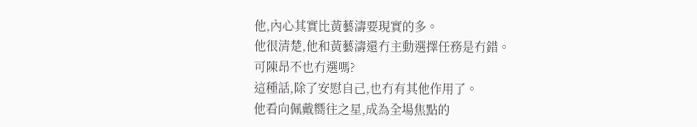他,內心其實比黃藝濤要現實的多。
他很清楚,他和黃藝濤還冇主動選擇任務是冇錯。
可陳昂不也冇選嗎?
這種話,除了安慰自己,也冇有其他作用了。
他看向佩戴嚮往之星,成為全場焦點的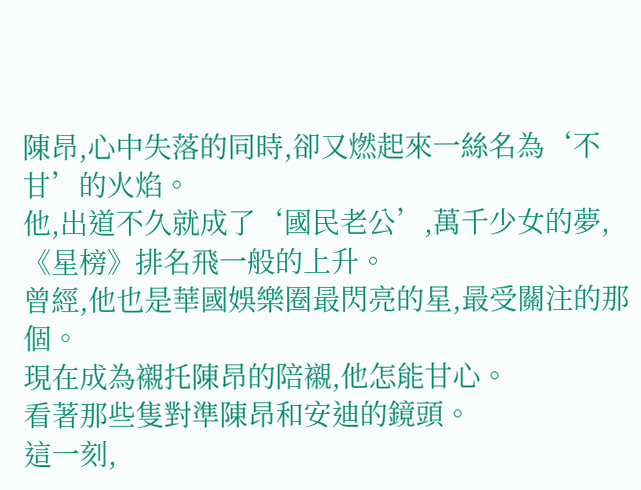陳昂,心中失落的同時,卻又燃起來一絲名為‘不甘’的火焰。
他,出道不久就成了‘國民老公’,萬千少女的夢,《星榜》排名飛一般的上升。
曾經,他也是華國娛樂圈最閃亮的星,最受關注的那個。
現在成為襯托陳昂的陪襯,他怎能甘心。
看著那些隻對準陳昂和安迪的鏡頭。
這一刻,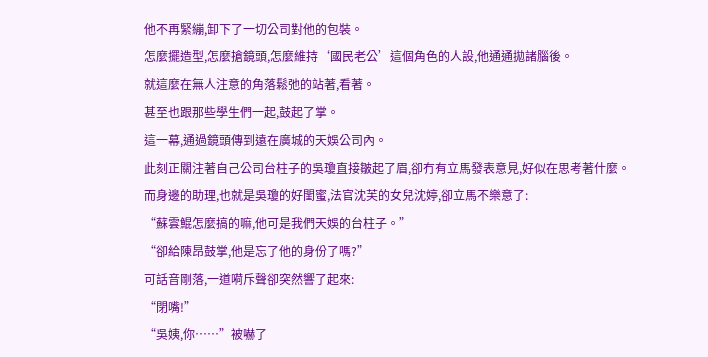他不再緊繃,卸下了一切公司對他的包裝。
怎麼擺造型,怎麼搶鏡頭,怎麼維持‘國民老公’這個角色的人設,他通通拋諸腦後。
就這麼在無人注意的角落鬆弛的站著,看著。
甚至也跟那些學生們一起,鼓起了掌。
這一幕,通過鏡頭傳到遠在廣城的天娛公司內。
此刻正關注著自己公司台柱子的吳瓊直接皺起了眉,卻冇有立馬發表意見,好似在思考著什麼。
而身邊的助理,也就是吳瓊的好閨蜜,法官沈芙的女兒沈婷,卻立馬不樂意了:
“蘇雲鯤怎麼搞的嘛,他可是我們天娛的台柱子。”
“卻給陳昂鼓掌,他是忘了他的身份了嗎?”
可話音剛落,一道嗬斥聲卻突然響了起來:
“閉嘴!”
“吳姨,你……”被嚇了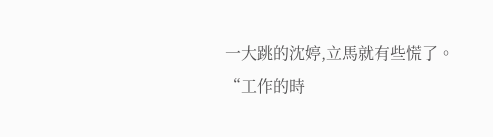一大跳的沈婷,立馬就有些慌了。
“工作的時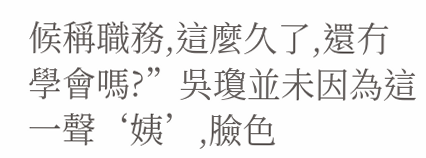候稱職務,這麼久了,還冇學會嗎?”吳瓊並未因為這一聲‘姨’,臉色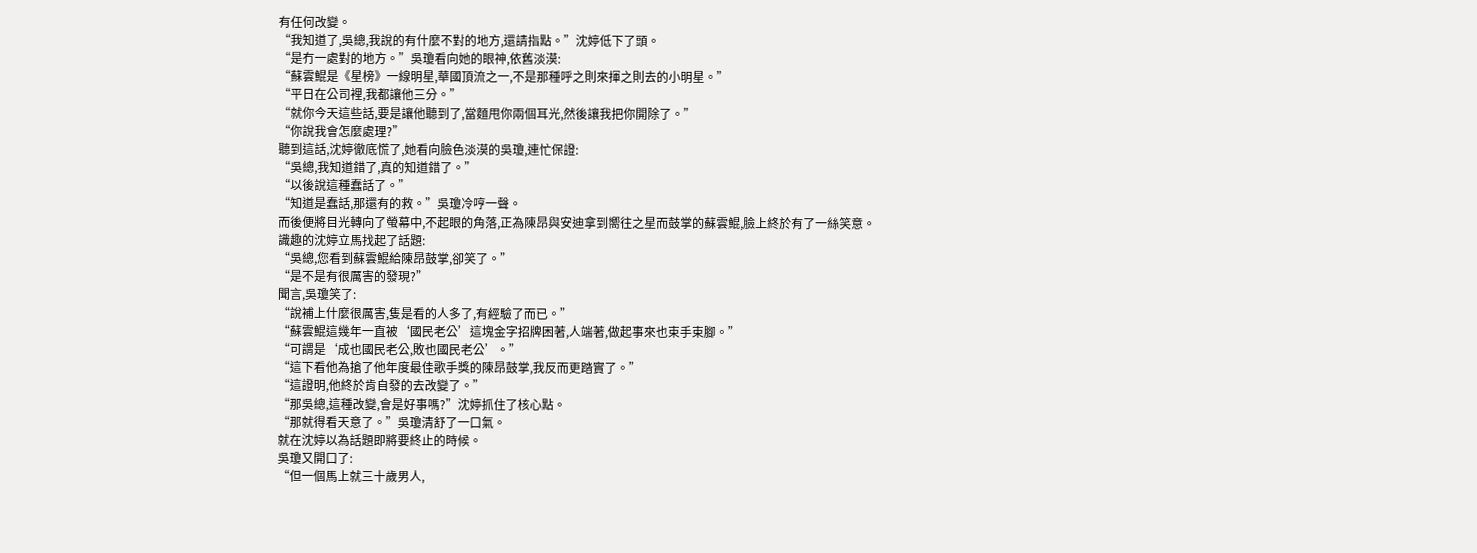有任何改變。
“我知道了,吳總,我說的有什麼不對的地方,還請指點。”沈婷低下了頭。
“是冇一處對的地方。”吳瓊看向她的眼神,依舊淡漠:
“蘇雲鯤是《星榜》一線明星,華國頂流之一,不是那種呼之則來揮之則去的小明星。”
“平日在公司裡,我都讓他三分。”
“就你今天這些話,要是讓他聽到了,當麵甩你兩個耳光,然後讓我把你開除了。”
“你說我會怎麼處理?”
聽到這話,沈婷徹底慌了,她看向臉色淡漠的吳瓊,連忙保證:
“吳總,我知道錯了,真的知道錯了。”
“以後說這種蠢話了。”
“知道是蠢話,那還有的救。”吳瓊冷哼一聲。
而後便將目光轉向了螢幕中,不起眼的角落,正為陳昂與安迪拿到嚮往之星而鼓掌的蘇雲鯤,臉上終於有了一絲笑意。
識趣的沈婷立馬找起了話題:
“吳總,您看到蘇雲鯤給陳昂鼓掌,卻笑了。”
“是不是有很厲害的發現?”
聞言,吳瓊笑了:
“說補上什麼很厲害,隻是看的人多了,有經驗了而已。”
“蘇雲鯤這幾年一直被‘國民老公’這塊金字招牌困著,人端著,做起事來也束手束腳。”
“可謂是‘成也國民老公,敗也國民老公’。”
“這下看他為搶了他年度最佳歌手獎的陳昂鼓掌,我反而更踏實了。”
“這證明,他終於肯自發的去改變了。”
“那吳總,這種改變,會是好事嗎?”沈婷抓住了核心點。
“那就得看天意了。”吳瓊清舒了一口氣。
就在沈婷以為話題即將要終止的時候。
吳瓊又開口了:
“但一個馬上就三十歲男人,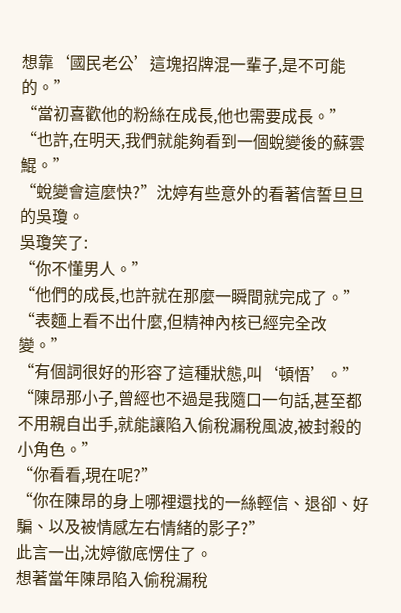想靠‘國民老公’這塊招牌混一輩子,是不可能的。”
“當初喜歡他的粉絲在成長,他也需要成長。”
“也許,在明天,我們就能夠看到一個蛻變後的蘇雲鯤。”
“蛻變會這麼快?”沈婷有些意外的看著信誓旦旦的吳瓊。
吳瓊笑了:
“你不懂男人。”
“他們的成長,也許就在那麼一瞬間就完成了。”
“表麵上看不出什麼,但精神內核已經完全改變。”
“有個詞很好的形容了這種狀態,叫‘頓悟’。”
“陳昂那小子,曾經也不過是我隨口一句話,甚至都不用親自出手,就能讓陷入偷稅漏稅風波,被封殺的小角色。”
“你看看,現在呢?”
“你在陳昂的身上哪裡還找的一絲輕信、退卻、好騙、以及被情感左右情緒的影子?”
此言一出,沈婷徹底愣住了。
想著當年陳昂陷入偷稅漏稅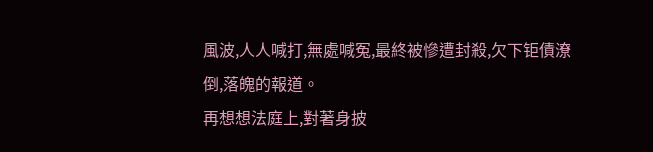風波,人人喊打,無處喊冤,最終被慘遭封殺,欠下钜債潦倒,落魄的報道。
再想想法庭上,對著身披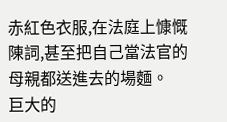赤紅色衣服,在法庭上慷慨陳詞,甚至把自己當法官的母親都送進去的場麵。
巨大的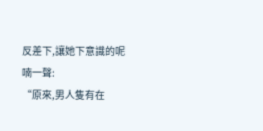反差下,讓她下意識的呢喃一聲:
“原來,男人隻有在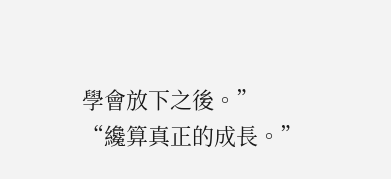學會放下之後。”
“纔算真正的成長。”